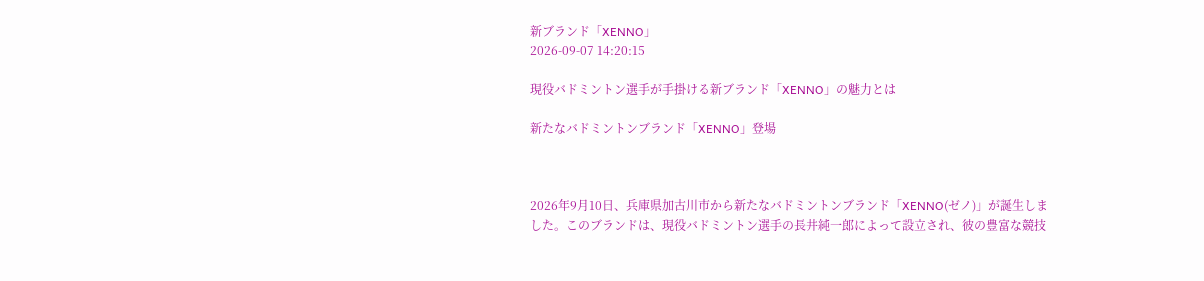新ブランド「XENNO」
2026-09-07 14:20:15

現役バドミントン選手が手掛ける新ブランド「XENNO」の魅力とは

新たなバドミントンブランド「XENNO」登場



2026年9月10日、兵庫県加古川市から新たなバドミントンブランド「XENNO(ゼノ)」が誕生しました。このブランドは、現役バドミントン選手の長井純一郎によって設立され、彼の豊富な競技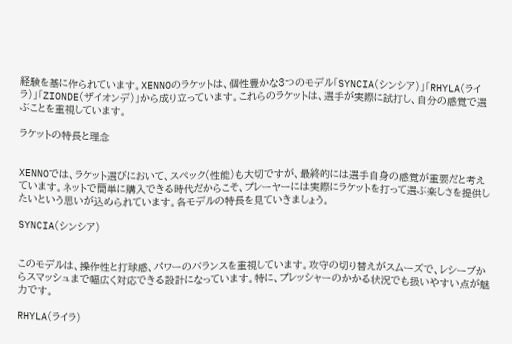経験を基に作られています。XENNOのラケットは、個性豊かな3つのモデル「SYNCIA(シンシア)」「RHYLA(ライラ)」「ZIONDE(ザイオンデ)」から成り立っています。これらのラケットは、選手が実際に試打し、自分の感覚で選ぶことを重視しています。

ラケットの特長と理念


XENNOでは、ラケット選びにおいて、スペック(性能)も大切ですが、最終的には選手自身の感覚が重要だと考えています。ネットで簡単に購入できる時代だからこそ、プレーヤーには実際にラケットを打って選ぶ楽しさを提供したいという思いが込められています。各モデルの特長を見ていきましょう。

SYNCIA(シンシア)


このモデルは、操作性と打球感、パワーのバランスを重視しています。攻守の切り替えがスムーズで、レシーブからスマッシュまで幅広く対応できる設計になっています。特に、プレッシャーのかかる状況でも扱いやすい点が魅力です。

RHYLA(ライラ)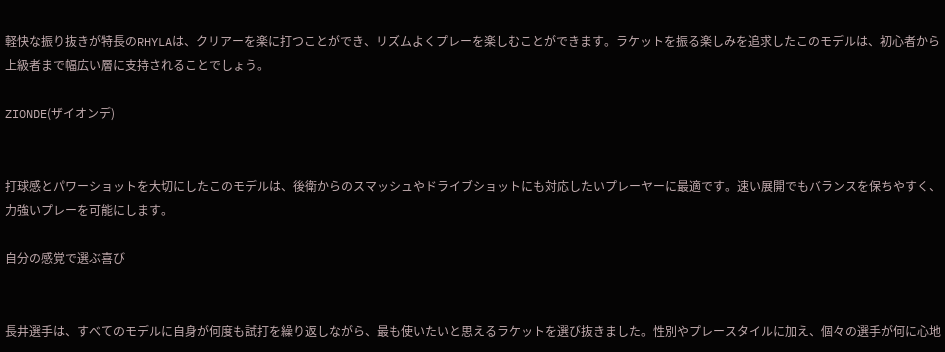軽快な振り抜きが特長のRHYLAは、クリアーを楽に打つことができ、リズムよくプレーを楽しむことができます。ラケットを振る楽しみを追求したこのモデルは、初心者から上級者まで幅広い層に支持されることでしょう。

ZIONDE(ザイオンデ)


打球感とパワーショットを大切にしたこのモデルは、後衛からのスマッシュやドライブショットにも対応したいプレーヤーに最適です。速い展開でもバランスを保ちやすく、力強いプレーを可能にします。

自分の感覚で選ぶ喜び


長井選手は、すべてのモデルに自身が何度も試打を繰り返しながら、最も使いたいと思えるラケットを選び抜きました。性別やプレースタイルに加え、個々の選手が何に心地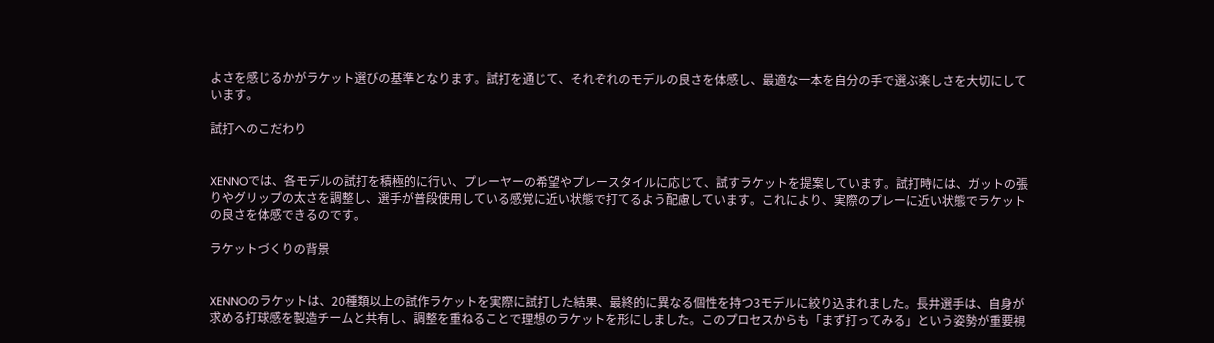よさを感じるかがラケット選びの基準となります。試打を通じて、それぞれのモデルの良さを体感し、最適な一本を自分の手で選ぶ楽しさを大切にしています。

試打へのこだわり


XENNOでは、各モデルの試打を積極的に行い、プレーヤーの希望やプレースタイルに応じて、試すラケットを提案しています。試打時には、ガットの張りやグリップの太さを調整し、選手が普段使用している感覚に近い状態で打てるよう配慮しています。これにより、実際のプレーに近い状態でラケットの良さを体感できるのです。

ラケットづくりの背景


XENNOのラケットは、20種類以上の試作ラケットを実際に試打した結果、最終的に異なる個性を持つ3モデルに絞り込まれました。長井選手は、自身が求める打球感を製造チームと共有し、調整を重ねることで理想のラケットを形にしました。このプロセスからも「まず打ってみる」という姿勢が重要視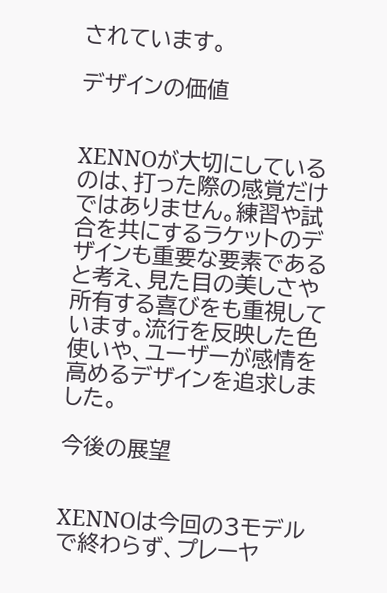されています。

デザインの価値


XENNOが大切にしているのは、打った際の感覚だけではありません。練習や試合を共にするラケットのデザインも重要な要素であると考え、見た目の美しさや所有する喜びをも重視しています。流行を反映した色使いや、ユーザーが感情を高めるデザインを追求しました。

今後の展望


XENNOは今回の3モデルで終わらず、プレーヤ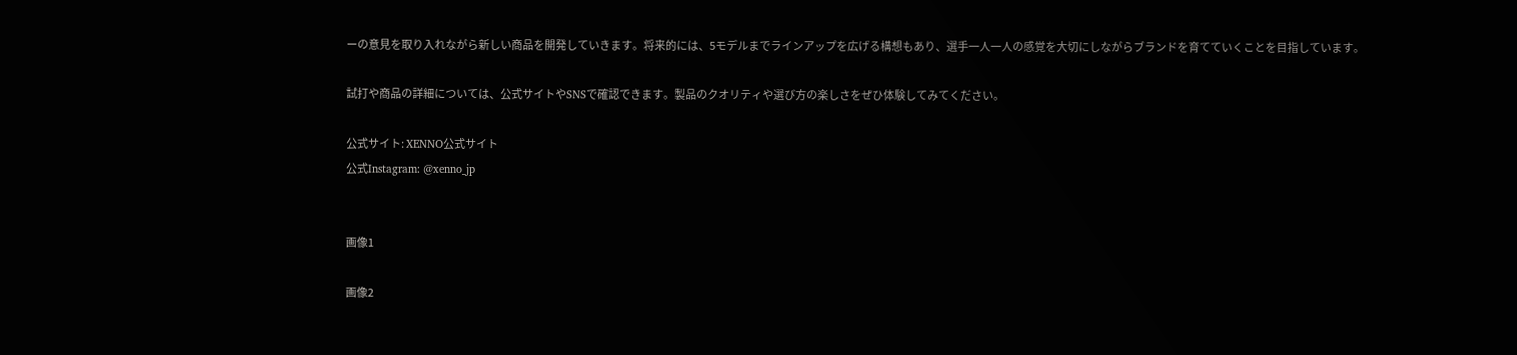ーの意見を取り入れながら新しい商品を開発していきます。将来的には、5モデルまでラインアップを広げる構想もあり、選手一人一人の感覚を大切にしながらブランドを育てていくことを目指しています。

試打や商品の詳細については、公式サイトやSNSで確認できます。製品のクオリティや選び方の楽しさをぜひ体験してみてください。

公式サイト: XENNO公式サイト
公式Instagram: @xenno_jp


画像1

画像2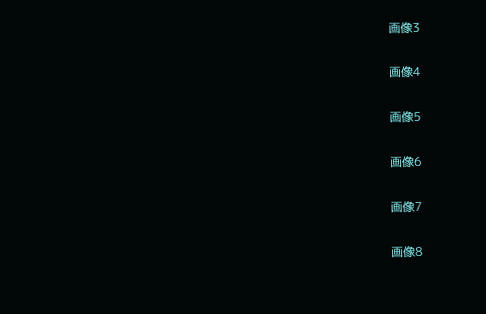画像3

画像4

画像5

画像6

画像7

画像8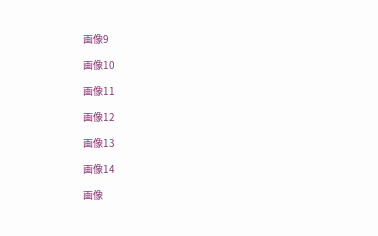画像9

画像10

画像11

画像12

画像13

画像14

画像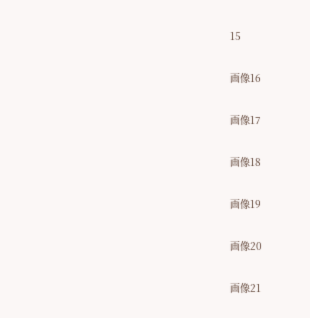15

画像16

画像17

画像18

画像19

画像20

画像21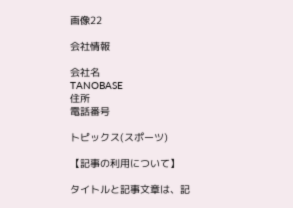画像22

会社情報

会社名
TANOBASE
住所
電話番号

トピックス(スポーツ)

【記事の利用について】

タイトルと記事文章は、記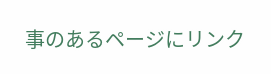事のあるページにリンク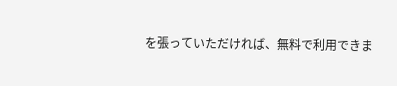を張っていただければ、無料で利用できま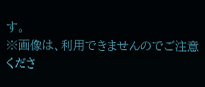す。
※画像は、利用できませんのでご注意くださ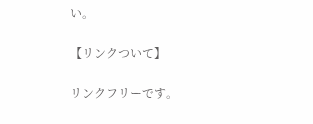い。

【リンクついて】

リンクフリーです。